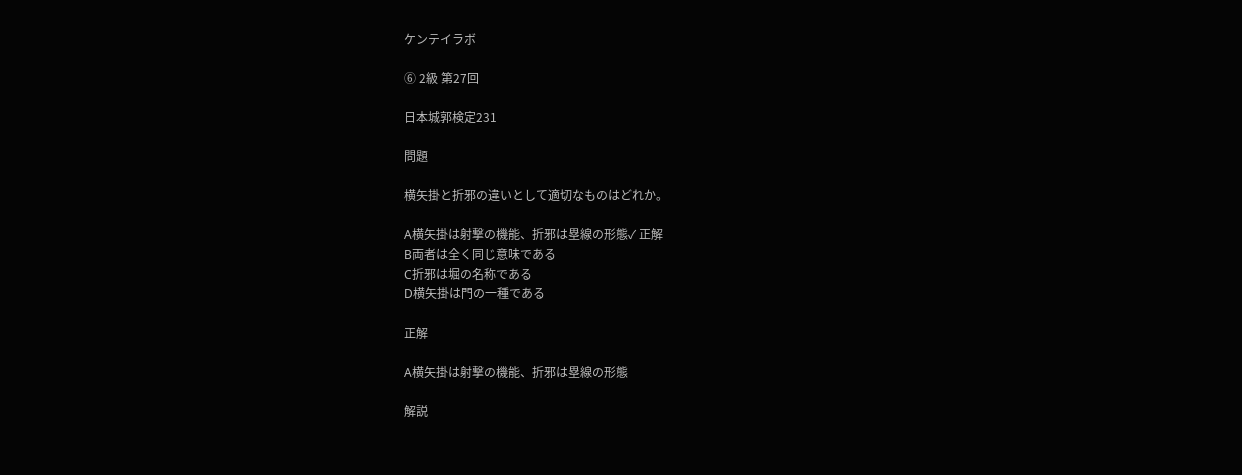ケンテイラボ

⑥ 2級 第27回

日本城郭検定231

問題

横矢掛と折邪の違いとして適切なものはどれか。

A横矢掛は射撃の機能、折邪は塁線の形態✓ 正解
B両者は全く同じ意味である
C折邪は堀の名称である
D横矢掛は門の一種である

正解

A横矢掛は射撃の機能、折邪は塁線の形態

解説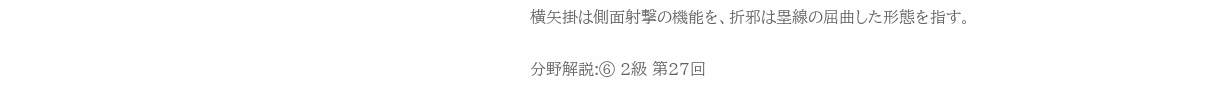横矢掛は側面射撃の機能を、折邪は塁線の屈曲した形態を指す。

分野解説:⑥ 2級 第27回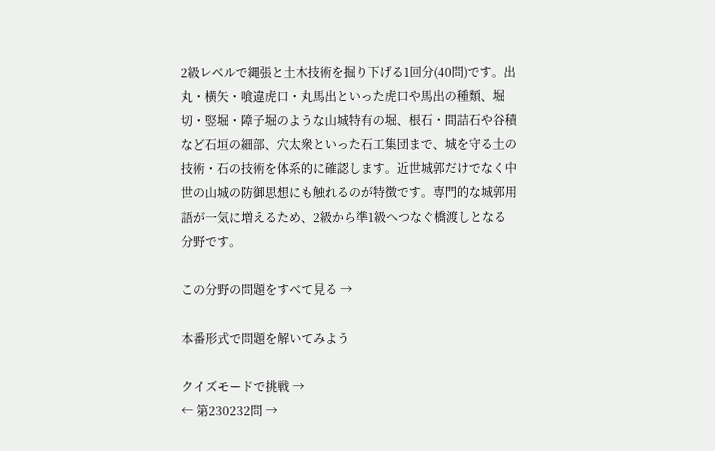2級レベルで縄張と土木技術を掘り下げる1回分(40問)です。出丸・横矢・喰違虎口・丸馬出といった虎口や馬出の種類、堀切・竪堀・障子堀のような山城特有の堀、根石・間詰石や谷積など石垣の細部、穴太衆といった石工集団まで、城を守る土の技術・石の技術を体系的に確認します。近世城郭だけでなく中世の山城の防御思想にも触れるのが特徴です。専門的な城郭用語が一気に増えるため、2級から準1級へつなぐ橋渡しとなる分野です。

この分野の問題をすべて見る →

本番形式で問題を解いてみよう

クイズモードで挑戦 →
← 第230232問 →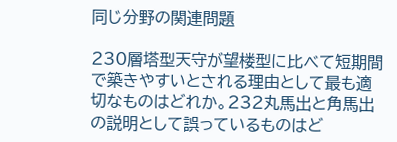同じ分野の関連問題

230層塔型天守が望楼型に比べて短期間で築きやすいとされる理由として最も適切なものはどれか。232丸馬出と角馬出の説明として誤っているものはど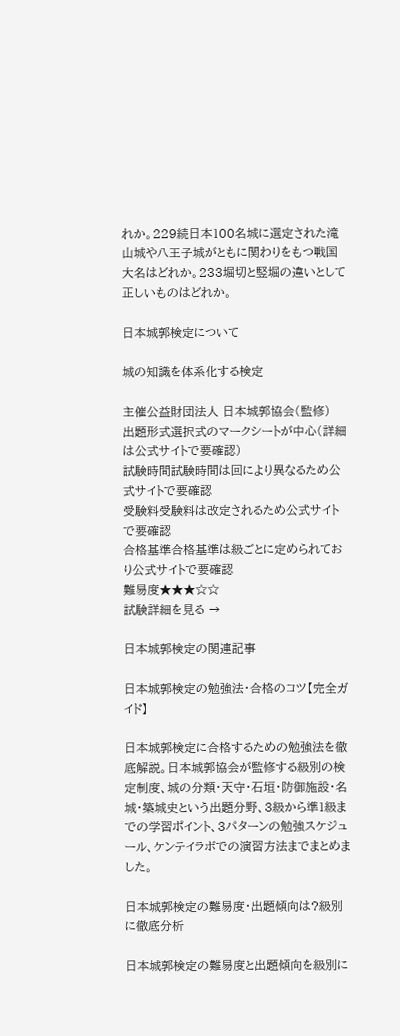れか。229続日本100名城に選定された滝山城や八王子城がともに関わりをもつ戦国大名はどれか。233堀切と竪堀の違いとして正しいものはどれか。

日本城郭検定について

城の知識を体系化する検定

主催公益財団法人 日本城郭協会(監修)
出題形式選択式のマークシートが中心(詳細は公式サイトで要確認)
試験時間試験時間は回により異なるため公式サイトで要確認
受験料受験料は改定されるため公式サイトで要確認
合格基準合格基準は級ごとに定められており公式サイトで要確認
難易度★★★☆☆
試験詳細を見る →

日本城郭検定の関連記事

日本城郭検定の勉強法・合格のコツ【完全ガイド】

日本城郭検定に合格するための勉強法を徹底解説。日本城郭協会が監修する級別の検定制度、城の分類・天守・石垣・防御施設・名城・築城史という出題分野、3級から準1級までの学習ポイント、3パターンの勉強スケジュール、ケンテイラボでの演習方法までまとめました。

日本城郭検定の難易度・出題傾向は?級別に徹底分析

日本城郭検定の難易度と出題傾向を級別に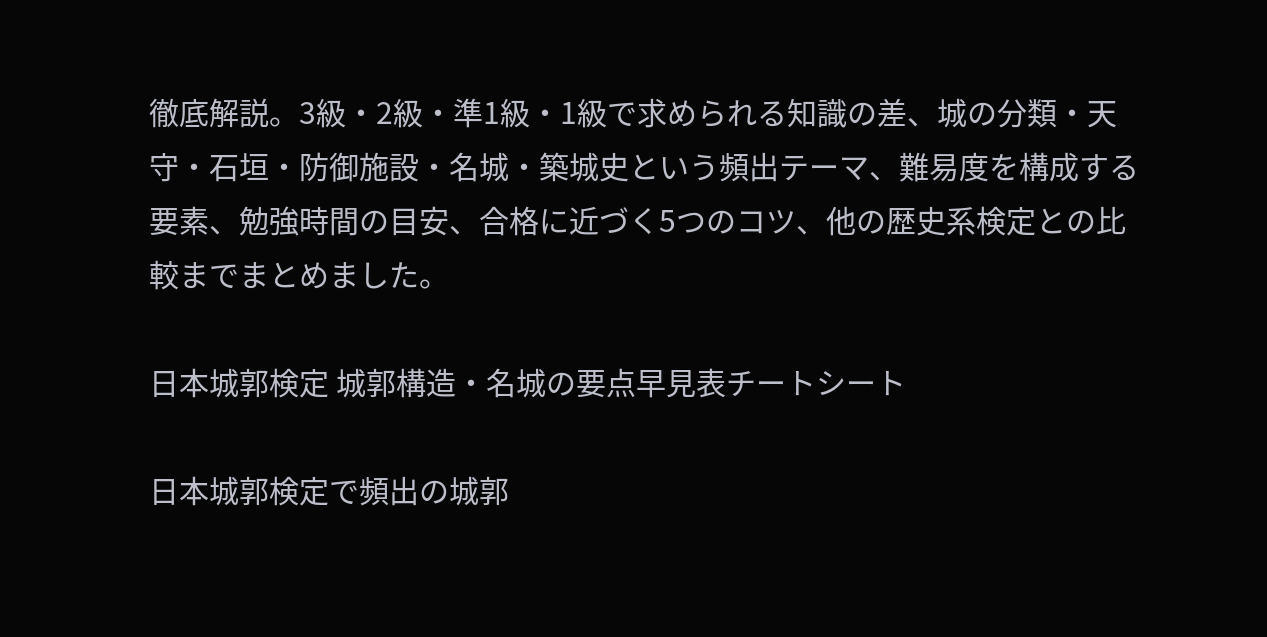徹底解説。3級・2級・準1級・1級で求められる知識の差、城の分類・天守・石垣・防御施設・名城・築城史という頻出テーマ、難易度を構成する要素、勉強時間の目安、合格に近づく5つのコツ、他の歴史系検定との比較までまとめました。

日本城郭検定 城郭構造・名城の要点早見表チートシート

日本城郭検定で頻出の城郭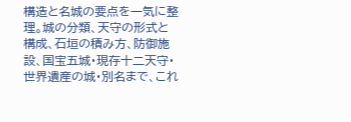構造と名城の要点を一気に整理。城の分類、天守の形式と構成、石垣の積み方、防御施設、国宝五城・現存十二天守・世界遺産の城・別名まで、これ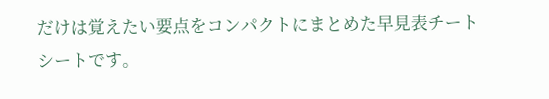だけは覚えたい要点をコンパクトにまとめた早見表チートシートです。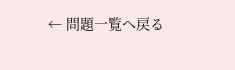← 問題一覧へ戻る